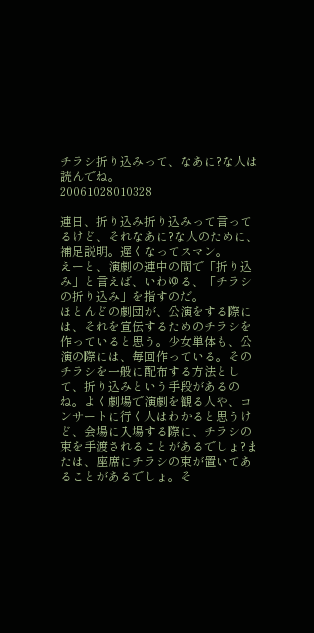チラシ折り込みって、なあに?な人は読んでね。
20061028010328

連日、折り込み折り込みって言ってるけど、それなあに?な人のために、補足説明。遅くなってスマン。
えーと、演劇の連中の間で「折り込み」と言えば、いわゆる、「チラシの折り込み」を指すのだ。
ほとんどの劇団が、公演をする際には、それを宣伝するためのチラシを作っていると思う。少女単体も、公演の際には、毎回作っている。そのチラシを一般に配布する方法として、折り込みという手段があるのね。よく劇場で演劇を観る人や、コンサートに行く人はわかると思うけど、会場に入場する際に、チラシの束を手渡されることがあるでしょ?または、座席にチラシの束が置いてあることがあるでしょ。そ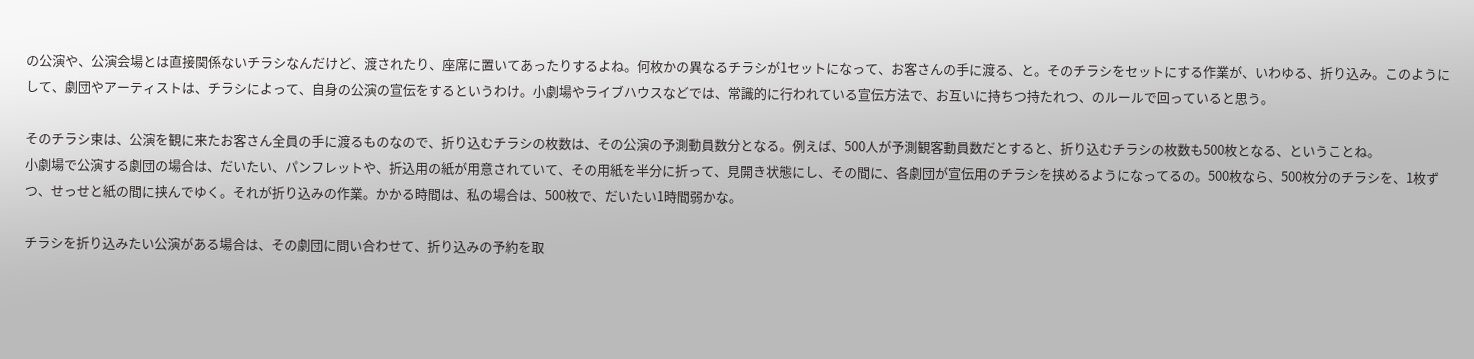の公演や、公演会場とは直接関係ないチラシなんだけど、渡されたり、座席に置いてあったりするよね。何枚かの異なるチラシが1セットになって、お客さんの手に渡る、と。そのチラシをセットにする作業が、いわゆる、折り込み。このようにして、劇団やアーティストは、チラシによって、自身の公演の宣伝をするというわけ。小劇場やライブハウスなどでは、常識的に行われている宣伝方法で、お互いに持ちつ持たれつ、のルールで回っていると思う。

そのチラシ束は、公演を観に来たお客さん全員の手に渡るものなので、折り込むチラシの枚数は、その公演の予測動員数分となる。例えば、500人が予測観客動員数だとすると、折り込むチラシの枚数も500枚となる、ということね。
小劇場で公演する劇団の場合は、だいたい、パンフレットや、折込用の紙が用意されていて、その用紙を半分に折って、見開き状態にし、その間に、各劇団が宣伝用のチラシを挟めるようになってるの。500枚なら、500枚分のチラシを、1枚ずつ、せっせと紙の間に挟んでゆく。それが折り込みの作業。かかる時間は、私の場合は、500枚で、だいたい1時間弱かな。

チラシを折り込みたい公演がある場合は、その劇団に問い合わせて、折り込みの予約を取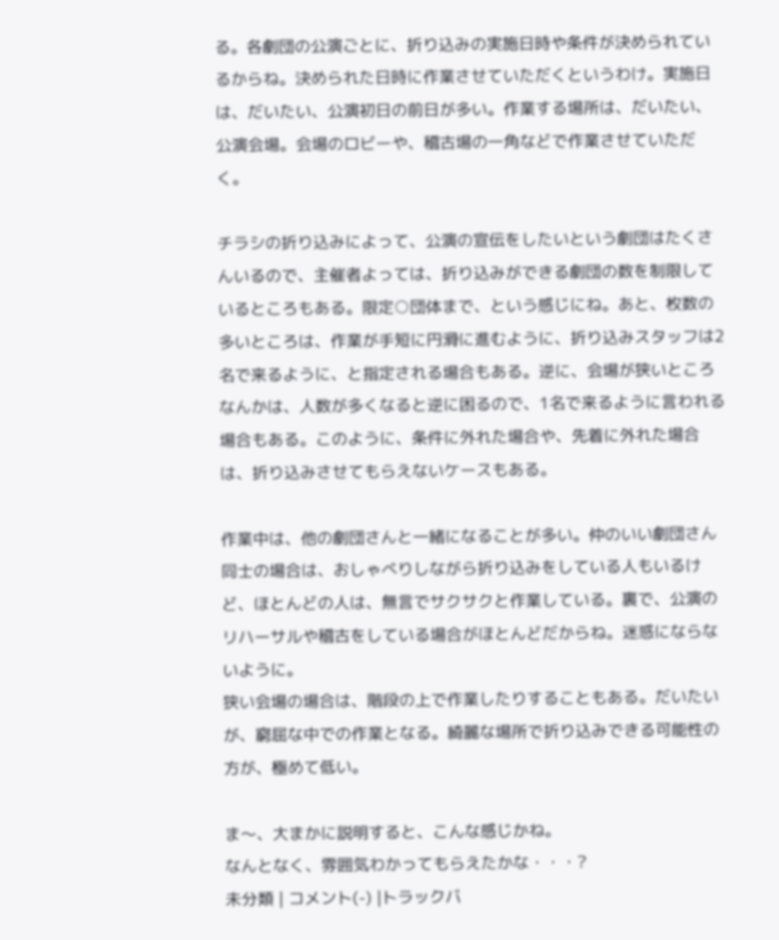る。各劇団の公演ごとに、折り込みの実施日時や条件が決められているからね。決められた日時に作業させていただくというわけ。実施日は、だいたい、公演初日の前日が多い。作業する場所は、だいたい、公演会場。会場のロビーや、稽古場の一角などで作業させていただく。

チラシの折り込みによって、公演の宣伝をしたいという劇団はたくさんいるので、主催者よっては、折り込みができる劇団の数を制限しているところもある。限定○団体まで、という感じにね。あと、枚数の多いところは、作業が手短に円滑に進むように、折り込みスタッフは2名で来るように、と指定される場合もある。逆に、会場が狭いところなんかは、人数が多くなると逆に困るので、1名で来るように言われる場合もある。このように、条件に外れた場合や、先着に外れた場合は、折り込みさせてもらえないケースもある。

作業中は、他の劇団さんと一緒になることが多い。仲のいい劇団さん同士の場合は、おしゃべりしながら折り込みをしている人もいるけど、ほとんどの人は、無言でサクサクと作業している。裏で、公演のリハーサルや稽古をしている場合がほとんどだからね。迷惑にならないように。
狭い会場の場合は、階段の上で作業したりすることもある。だいたいが、窮屈な中での作業となる。綺麗な場所で折り込みできる可能性の方が、極めて低い。

ま〜、大まかに説明すると、こんな感じかね。
なんとなく、雰囲気わかってもらえたかな・・・?
未分類 | コメント(-) |トラックバ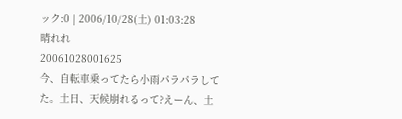ック:0 | 2006/10/28(土) 01:03:28
晴れれ
20061028001625
今、自転車乗ってたら小雨パラパラしてた。土日、天候崩れるって?えーん、土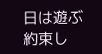日は遊ぶ約束し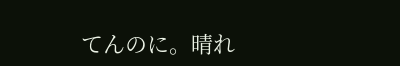てんのに。晴れ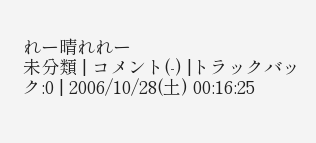れー晴れれー
未分類 | コメント(-) |トラックバック:0 | 2006/10/28(土) 00:16:25